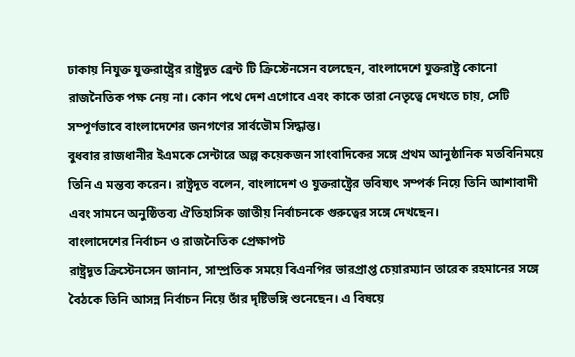ঢাকায় নিযুক্ত যুক্তরাষ্ট্রের রাষ্ট্রদূত ব্রেন্ট টি ক্রিস্টেনসেন বলেছেন, বাংলাদেশে যুক্তরাষ্ট্র কোনো রাজনৈতিক পক্ষ নেয় না। কোন পথে দেশ এগোবে এবং কাকে তারা নেতৃত্বে দেখতে চায়, সেটি সম্পূর্ণভাবে বাংলাদেশের জনগণের সার্বভৌম সিদ্ধান্ত।
বুধবার রাজধানীর ইএমকে সেন্টারে অল্প কয়েকজন সাংবাদিকের সঙ্গে প্রথম আনুষ্ঠানিক মতবিনিময়ে তিনি এ মন্তব্য করেন। রাষ্ট্রদূত বলেন, বাংলাদেশ ও যুক্তরাষ্ট্রের ভবিষ্যৎ সম্পর্ক নিয়ে তিনি আশাবাদী এবং সামনে অনুষ্ঠিতব্য ঐতিহাসিক জাতীয় নির্বাচনকে গুরুত্বের সঙ্গে দেখছেন।
বাংলাদেশের নির্বাচন ও রাজনৈতিক প্রেক্ষাপট
রাষ্ট্রদূত ক্রিস্টেনসেন জানান, সাম্প্রতিক সময়ে বিএনপির ভারপ্রাপ্ত চেয়ারম্যান তারেক রহমানের সঙ্গে বৈঠকে তিনি আসন্ন নির্বাচন নিয়ে তাঁর দৃষ্টিভঙ্গি শুনেছেন। এ বিষয়ে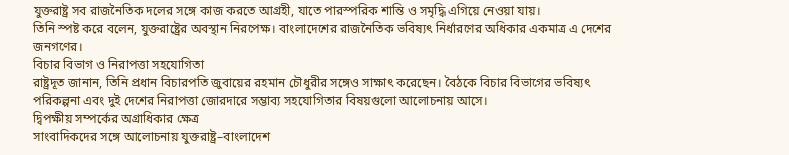যুক্তরাষ্ট্র সব রাজনৈতিক দলের সঙ্গে কাজ করতে আগ্রহী, যাতে পারস্পরিক শান্তি ও সমৃদ্ধি এগিয়ে নেওয়া যায়।
তিনি স্পষ্ট করে বলেন, যুক্তরাষ্ট্রের অবস্থান নিরপেক্ষ। বাংলাদেশের রাজনৈতিক ভবিষ্যৎ নির্ধারণের অধিকার একমাত্র এ দেশের জনগণের।
বিচার বিভাগ ও নিরাপত্তা সহযোগিতা
রাষ্ট্রদূত জানান, তিনি প্রধান বিচারপতি জুবায়ের রহমান চৌধুরীর সঙ্গেও সাক্ষাৎ করেছেন। বৈঠকে বিচার বিভাগের ভবিষ্যৎ পরিকল্পনা এবং দুই দেশের নিরাপত্তা জোরদারে সম্ভাব্য সহযোগিতার বিষয়গুলো আলোচনায় আসে।
দ্বিপক্ষীয় সম্পর্কের অগ্রাধিকার ক্ষেত্র
সাংবাদিকদের সঙ্গে আলোচনায় যুক্তরাষ্ট্র–বাংলাদেশ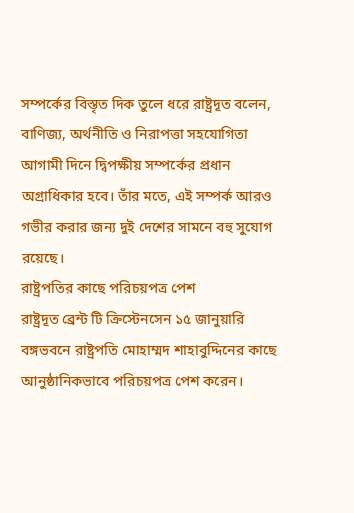সম্পর্কের বিস্তৃত দিক তুলে ধরে রাষ্ট্রদূত বলেন, বাণিজ্য, অর্থনীতি ও নিরাপত্তা সহযোগিতা আগামী দিনে দ্বিপক্ষীয় সম্পর্কের প্রধান অগ্রাধিকার হবে। তাঁর মতে, এই সম্পর্ক আরও গভীর করার জন্য দুই দেশের সামনে বহু সুযোগ রয়েছে।
রাষ্ট্রপতির কাছে পরিচয়পত্র পেশ
রাষ্ট্রদূত ব্রেন্ট টি ক্রিস্টেনসেন ১৫ জানুয়ারি বঙ্গভবনে রাষ্ট্রপতি মোহাম্মদ শাহাবুদ্দিনের কাছে আনুষ্ঠানিকভাবে পরিচয়পত্র পেশ করেন।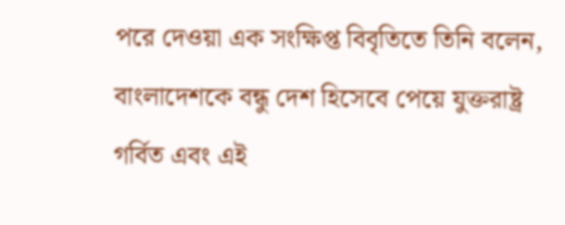পরে দেওয়া এক সংক্ষিপ্ত বিবৃতিতে তিনি বলেন, বাংলাদেশকে বন্ধু দেশ হিসেবে পেয়ে যুক্তরাষ্ট্র গর্বিত এবং এই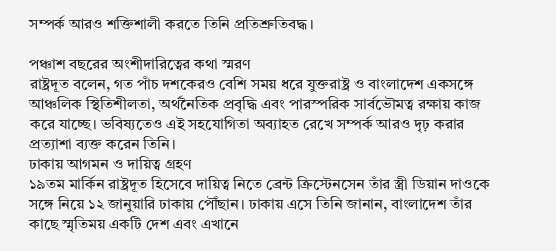সম্পর্ক আরও শক্তিশালী করতে তিনি প্রতিশ্রুতিবদ্ধ।

পঞ্চাশ বছরের অংশীদারিত্বের কথা স্মরণ
রাষ্ট্রদূত বলেন, গত পাঁচ দশকেরও বেশি সময় ধরে যুক্তরাষ্ট্র ও বাংলাদেশ একসঙ্গে আঞ্চলিক স্থিতিশীলতা, অর্থনৈতিক প্রবৃদ্ধি এবং পারস্পরিক সার্বভৌমত্ব রক্ষায় কাজ করে যাচ্ছে। ভবিষ্যতেও এই সহযোগিতা অব্যাহত রেখে সম্পর্ক আরও দৃঢ় করার প্রত্যাশা ব্যক্ত করেন তিনি।
ঢাকায় আগমন ও দায়িত্ব গ্রহণ
১৯তম মার্কিন রাষ্ট্রদূত হিসেবে দায়িত্ব নিতে ব্রেন্ট ক্রিস্টেনসেন তাঁর স্ত্রী ডিয়ান দাওকে সঙ্গে নিয়ে ১২ জানুয়ারি ঢাকায় পৌঁছান। ঢাকায় এসে তিনি জানান, বাংলাদেশ তাঁর কাছে স্মৃতিময় একটি দেশ এবং এখানে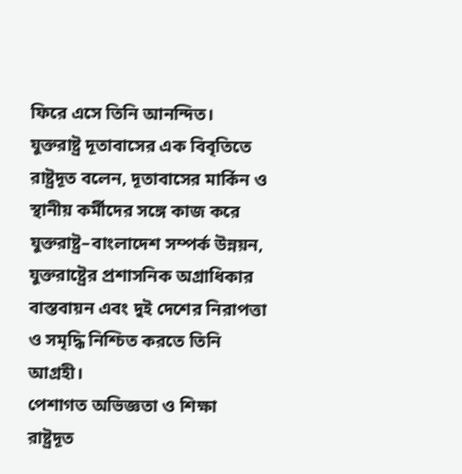ফিরে এসে তিনি আনন্দিত।
যুক্তরাষ্ট্র দূতাবাসের এক বিবৃতিতে রাষ্ট্রদূত বলেন, দূতাবাসের মার্কিন ও স্থানীয় কর্মীদের সঙ্গে কাজ করে যুক্তরাষ্ট্র–বাংলাদেশ সম্পর্ক উন্নয়ন, যুক্তরাষ্ট্রের প্রশাসনিক অগ্রাধিকার বাস্তবায়ন এবং দুই দেশের নিরাপত্তা ও সমৃদ্ধি নিশ্চিত করতে তিনি আগ্রহী।
পেশাগত অভিজ্ঞতা ও শিক্ষা
রাষ্ট্রদূত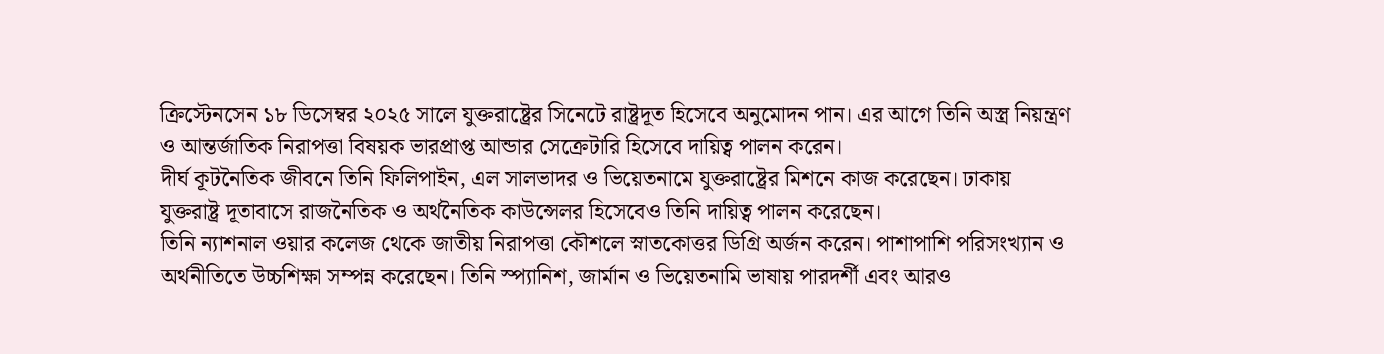ক্রিস্টেনসেন ১৮ ডিসেম্বর ২০২৫ সালে যুক্তরাষ্ট্রের সিনেটে রাষ্ট্রদূত হিসেবে অনুমোদন পান। এর আগে তিনি অস্ত্র নিয়ন্ত্রণ ও আন্তর্জাতিক নিরাপত্তা বিষয়ক ভারপ্রাপ্ত আন্ডার সেক্রেটারি হিসেবে দায়িত্ব পালন করেন।
দীর্ঘ কূটনৈতিক জীবনে তিনি ফিলিপাইন, এল সালভাদর ও ভিয়েতনামে যুক্তরাষ্ট্রের মিশনে কাজ করেছেন। ঢাকায় যুক্তরাষ্ট্র দূতাবাসে রাজনৈতিক ও অর্থনৈতিক কাউন্সেলর হিসেবেও তিনি দায়িত্ব পালন করেছেন।
তিনি ন্যাশনাল ওয়ার কলেজ থেকে জাতীয় নিরাপত্তা কৌশলে স্নাতকোত্তর ডিগ্রি অর্জন করেন। পাশাপাশি পরিসংখ্যান ও অর্থনীতিতে উচ্চশিক্ষা সম্পন্ন করেছেন। তিনি স্প্যানিশ, জার্মান ও ভিয়েতনামি ভাষায় পারদর্শী এবং আরও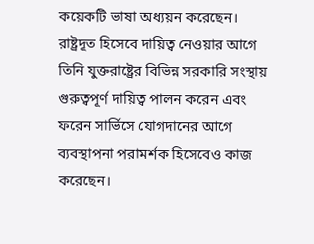কয়েকটি ভাষা অধ্যয়ন করেছেন।
রাষ্ট্রদূত হিসেবে দায়িত্ব নেওয়ার আগে তিনি যুক্তরাষ্ট্রের বিভিন্ন সরকারি সংস্থায় গুরুত্বপূর্ণ দায়িত্ব পালন করেন এবং ফরেন সার্ভিসে যোগদানের আগে ব্যবস্থাপনা পরামর্শক হিসেবেও কাজ করেছেন।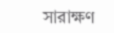সারাক্ষণ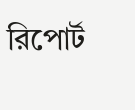রিপোর্ট